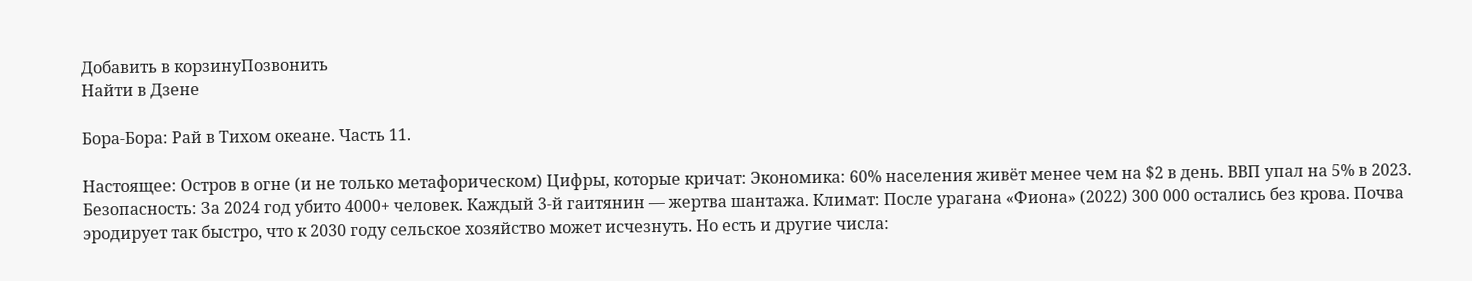Добавить в корзинуПозвонить
Найти в Дзене

Бора-Бора: Рай в Тихом океане. Часть 11.

Настоящее: Остров в огне (и не только метафорическом) Цифры, которые кричат: Экономика: 60% населения живёт менее чем на $2 в день. ВВП упал на 5% в 2023. Безопасность: За 2024 год убито 4000+ человек. Каждый 3-й гаитянин — жертва шантажа. Климат: После урагана «Фиона» (2022) 300 000 остались без крова. Почва эродирует так быстро, что к 2030 году сельское хозяйство может исчезнуть. Но есть и другие числа: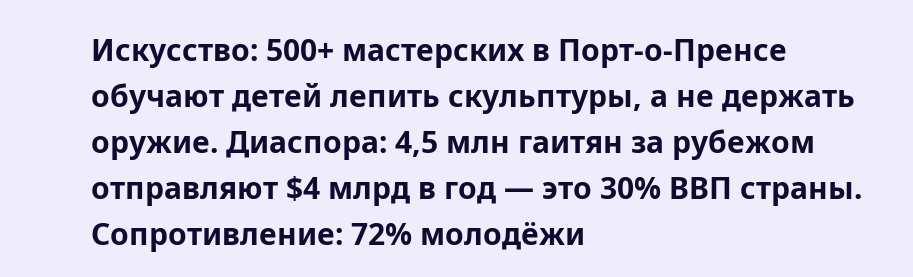Искусство: 500+ мастерских в Порт-о-Пренсе обучают детей лепить скульптуры, а не держать оружие. Диаспора: 4,5 млн гаитян за рубежом отправляют $4 млрд в год — это 30% ВВП страны. Сопротивление: 72% молодёжи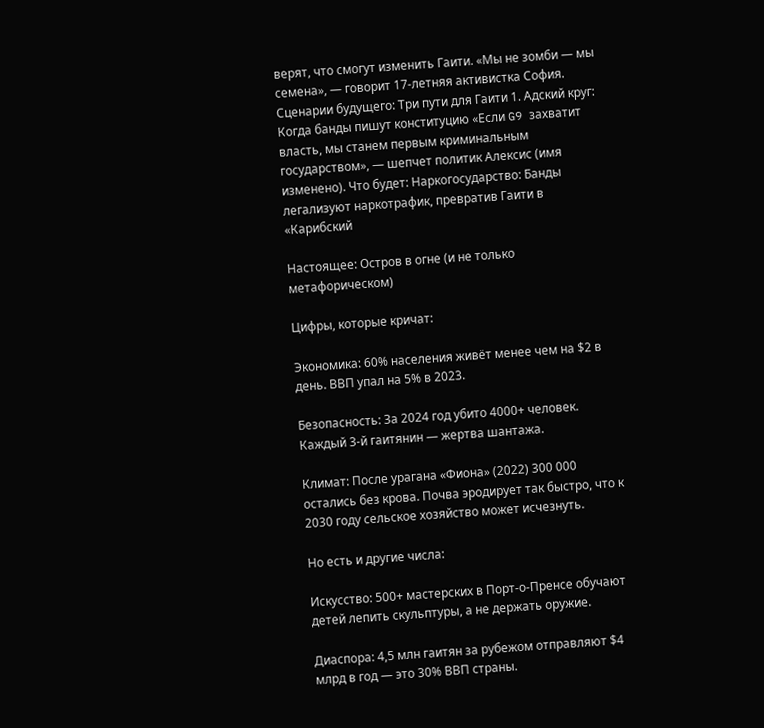верят, что смогут изменить Гаити. «Мы не зомби — мы семена», — говорит 17-летняя активистка София. Сценарии будущего: Три пути для Гаити 1. Адский круг: Когда банды пишут конституцию «Если G9 захватит власть, мы станем первым криминальным государством», — шепчет политик Алексис (имя изменено). Что будет: Наркогосударство: Банды легализуют наркотрафик, превратив Гаити в «Карибский

Настоящее: Остров в огне (и не только метафорическом)

Цифры, которые кричат:

Экономика: 60% населения живёт менее чем на $2 в день. ВВП упал на 5% в 2023.

Безопасность: За 2024 год убито 4000+ человек. Каждый 3-й гаитянин — жертва шантажа.

Климат: После урагана «Фиона» (2022) 300 000 остались без крова. Почва эродирует так быстро, что к 2030 году сельское хозяйство может исчезнуть.

Но есть и другие числа:

Искусство: 500+ мастерских в Порт-о-Пренсе обучают детей лепить скульптуры, а не держать оружие.

Диаспора: 4,5 млн гаитян за рубежом отправляют $4 млрд в год — это 30% ВВП страны.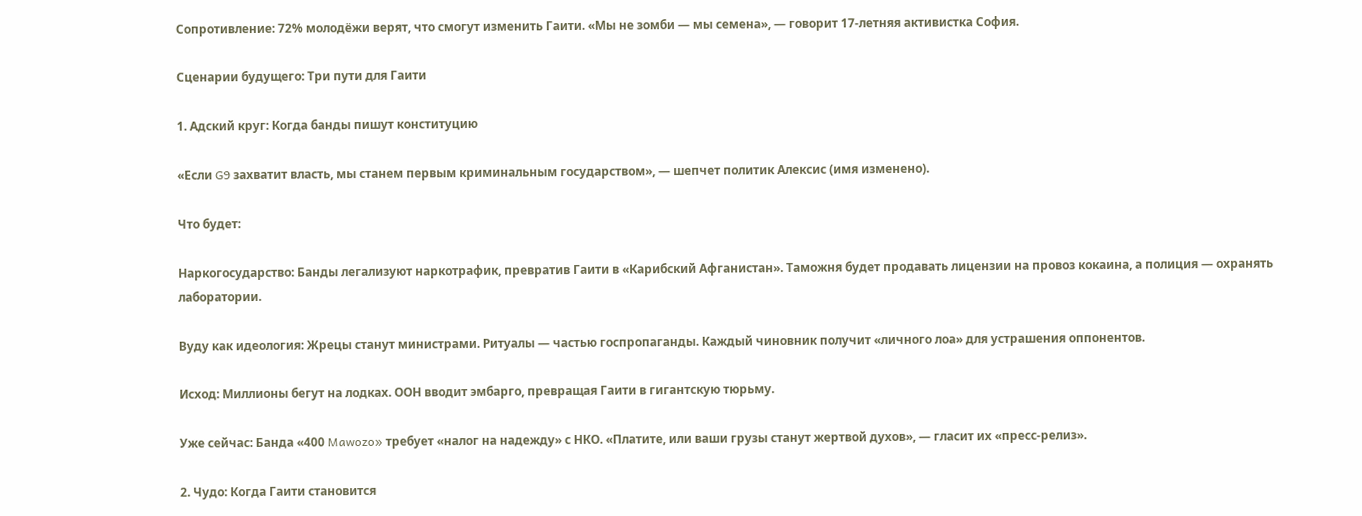Сопротивление: 72% молодёжи верят, что смогут изменить Гаити. «Мы не зомби — мы семена», — говорит 17-летняя активистка София.

Сценарии будущего: Три пути для Гаити

1. Адский круг: Когда банды пишут конституцию

«Если G9 захватит власть, мы станем первым криминальным государством», — шепчет политик Алексис (имя изменено).

Что будет:

Наркогосударство: Банды легализуют наркотрафик, превратив Гаити в «Карибский Афганистан». Таможня будет продавать лицензии на провоз кокаина, а полиция — охранять лаборатории.

Вуду как идеология: Жрецы станут министрами. Ритуалы — частью госпропаганды. Каждый чиновник получит «личного лоа» для устрашения оппонентов.

Исход: Миллионы бегут на лодках. ООН вводит эмбарго, превращая Гаити в гигантскую тюрьму.

Уже сейчас: Банда «400 Mawozo» требует «налог на надежду» с НКО. «Платите, или ваши грузы станут жертвой духов», — гласит их «пресс-релиз».

2. Чудо: Когда Гаити становится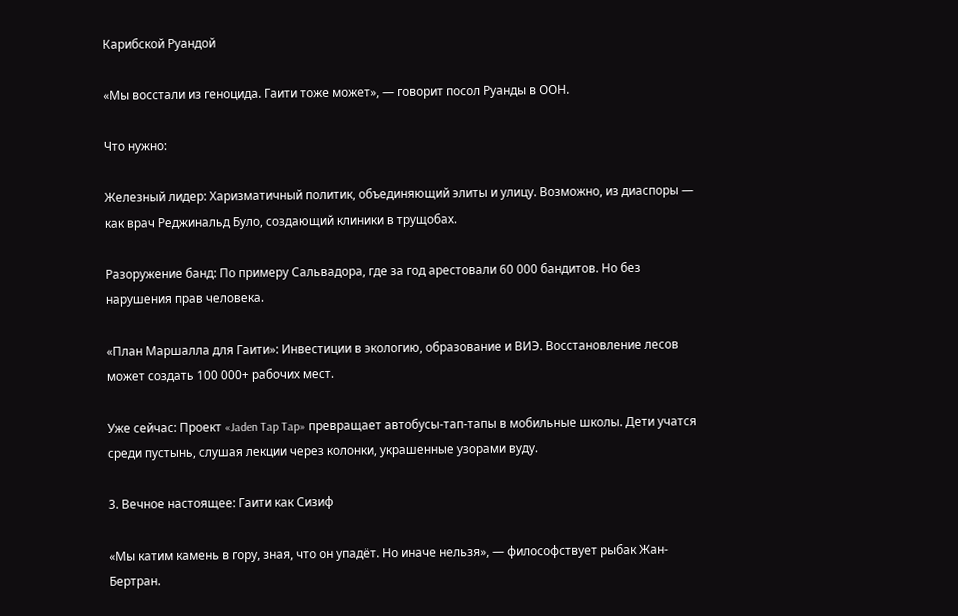Карибской Руандой

«Мы восстали из геноцида. Гаити тоже может», — говорит посол Руанды в ООН.

Что нужно:

Железный лидер: Харизматичный политик, объединяющий элиты и улицу. Возможно, из диаспоры — как врач Реджинальд Було, создающий клиники в трущобах.

Разоружение банд: По примеру Сальвадора, где за год арестовали 60 000 бандитов. Но без нарушения прав человека.

«План Маршалла для Гаити»: Инвестиции в экологию, образование и ВИЭ. Восстановление лесов может создать 100 000+ рабочих мест.

Уже сейчас: Проект «Jaden Tap Tap» превращает автобусы-тап-тапы в мобильные школы. Дети учатся среди пустынь, слушая лекции через колонки, украшенные узорами вуду.

3. Вечное настоящее: Гаити как Сизиф

«Мы катим камень в гору, зная, что он упадёт. Но иначе нельзя», — философствует рыбак Жан-Бертран.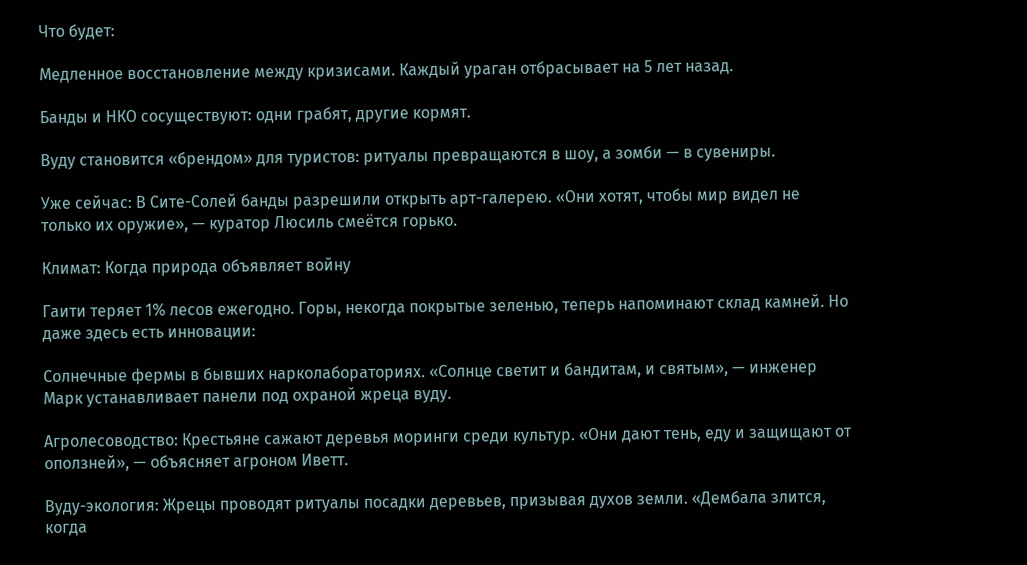Что будет:

Медленное восстановление между кризисами. Каждый ураган отбрасывает на 5 лет назад.

Банды и НКО сосуществуют: одни грабят, другие кормят.

Вуду становится «брендом» для туристов: ритуалы превращаются в шоу, а зомби — в сувениры.

Уже сейчас: В Сите-Солей банды разрешили открыть арт-галерею. «Они хотят, чтобы мир видел не только их оружие», — куратор Люсиль смеётся горько.

Климат: Когда природа объявляет войну

Гаити теряет 1% лесов ежегодно. Горы, некогда покрытые зеленью, теперь напоминают склад камней. Но даже здесь есть инновации:

Солнечные фермы в бывших нарколабораториях. «Солнце светит и бандитам, и святым», — инженер Марк устанавливает панели под охраной жреца вуду.

Агролесоводство: Крестьяне сажают деревья моринги среди культур. «Они дают тень, еду и защищают от оползней», — объясняет агроном Иветт.

Вуду-экология: Жрецы проводят ритуалы посадки деревьев, призывая духов земли. «Дембала злится, когда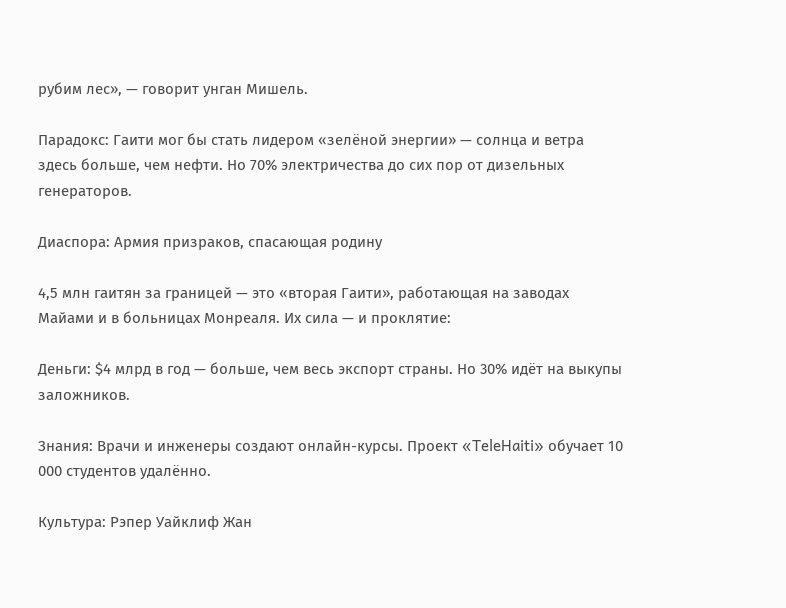рубим лес», — говорит унган Мишель.

Парадокс: Гаити мог бы стать лидером «зелёной энергии» — солнца и ветра здесь больше, чем нефти. Но 70% электричества до сих пор от дизельных генераторов.

Диаспора: Армия призраков, спасающая родину

4,5 млн гаитян за границей — это «вторая Гаити», работающая на заводах Майами и в больницах Монреаля. Их сила — и проклятие:

Деньги: $4 млрд в год — больше, чем весь экспорт страны. Но 30% идёт на выкупы заложников.

Знания: Врачи и инженеры создают онлайн-курсы. Проект «TeleHaiti» обучает 10 000 студентов удалённо.

Культура: Рэпер Уайклиф Жан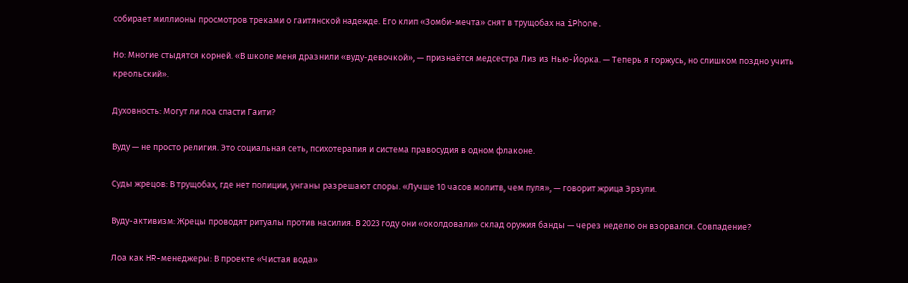собирает миллионы просмотров треками о гаитянской надежде. Его клип «Зомби-мечта» снят в трущобах на iPhone.

Но: Многие стыдятся корней. «В школе меня дразнили «вуду-девочкой», — признаётся медсестра Лиз из Нью-Йорка. — Теперь я горжусь, но слишком поздно учить креольский».

Духовность: Могут ли лоа спасти Гаити?

Вуду — не просто религия. Это социальная сеть, психотерапия и система правосудия в одном флаконе.

Суды жрецов: В трущобах, где нет полиции, унганы разрешают споры. «Лучше 10 часов молитв, чем пуля», — говорит жрица Эрзули.

Вуду-активизм: Жрецы проводят ритуалы против насилия. В 2023 году они «околдовали» склад оружия банды — через неделю он взорвался. Совпадение?

Лоа как HR-менеджеры: В проекте «Чистая вода»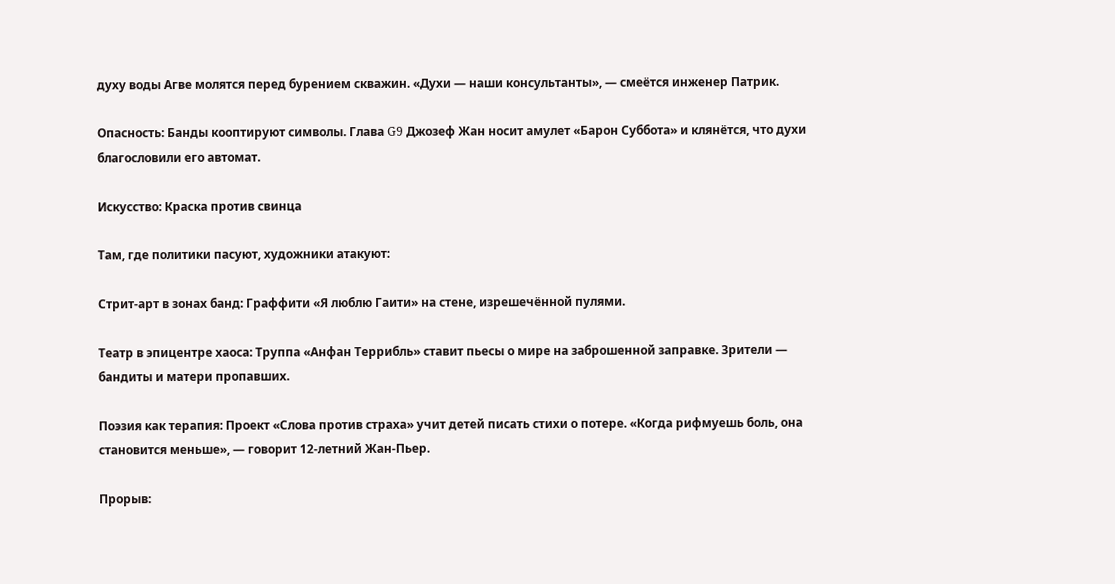духу воды Агве молятся перед бурением скважин. «Духи — наши консультанты», — смеётся инженер Патрик.

Опасность: Банды кооптируют символы. Глава G9 Джозеф Жан носит амулет «Барон Суббота» и клянётся, что духи благословили его автомат.

Искусство: Краска против свинца

Там, где политики пасуют, художники атакуют:

Стрит-арт в зонах банд: Граффити «Я люблю Гаити» на стене, изрешечённой пулями.

Театр в эпицентре хаоса: Труппа «Анфан Террибль» ставит пьесы о мире на заброшенной заправке. Зрители — бандиты и матери пропавших.

Поэзия как терапия: Проект «Слова против страха» учит детей писать стихи о потере. «Когда рифмуешь боль, она становится меньше», — говорит 12-летний Жан-Пьер.

Прорыв: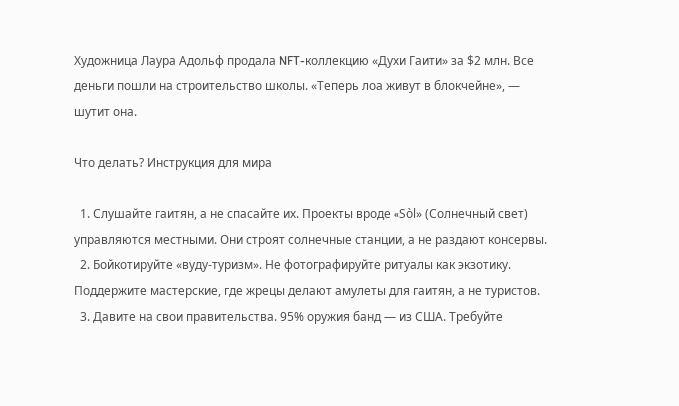Художница Лаура Адольф продала NFT-коллекцию «Духи Гаити» за $2 млн. Все деньги пошли на строительство школы. «Теперь лоа живут в блокчейне», — шутит она.

Что делать? Инструкция для мира

  1. Слушайте гаитян, а не спасайте их. Проекты вроде «Sòl» (Солнечный свет) управляются местными. Они строят солнечные станции, а не раздают консервы.
  2. Бойкотируйте «вуду-туризм». Не фотографируйте ритуалы как экзотику. Поддержите мастерские, где жрецы делают амулеты для гаитян, а не туристов.
  3. Давите на свои правительства. 95% оружия банд — из США. Требуйте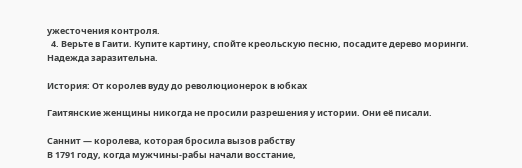ужесточения контроля.
  4. Верьте в Гаити. Купите картину, спойте креольскую песню, посадите дерево моринги. Надежда заразительна.

История: От королев вуду до революционерок в юбках

Гаитянские женщины никогда не просили разрешения у истории. Они её писали.

Саннит — королева, которая бросила вызов рабству
В 1791 году, когда мужчины-рабы начали восстание,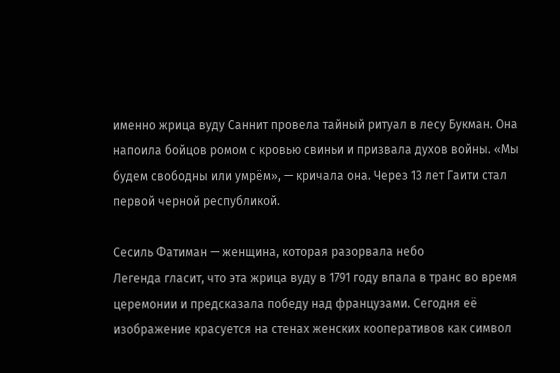именно жрица вуду Саннит провела тайный ритуал в лесу Букман. Она напоила бойцов ромом с кровью свиньи и призвала духов войны. «Мы будем свободны или умрём», — кричала она. Через 13 лет Гаити стал первой черной республикой.

Сесиль Фатиман — женщина, которая разорвала небо
Легенда гласит, что эта жрица вуду в 1791 году впала в транс во время церемонии и предсказала победу над французами. Сегодня её изображение красуется на стенах женских кооперативов как символ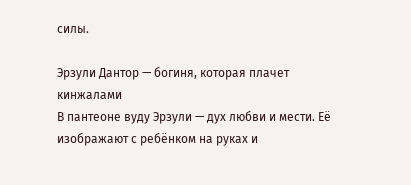силы.

Эрзули Дантор — богиня, которая плачет кинжалами
В пантеоне вуду Эрзули — дух любви и мести. Её изображают с ребёнком на руках и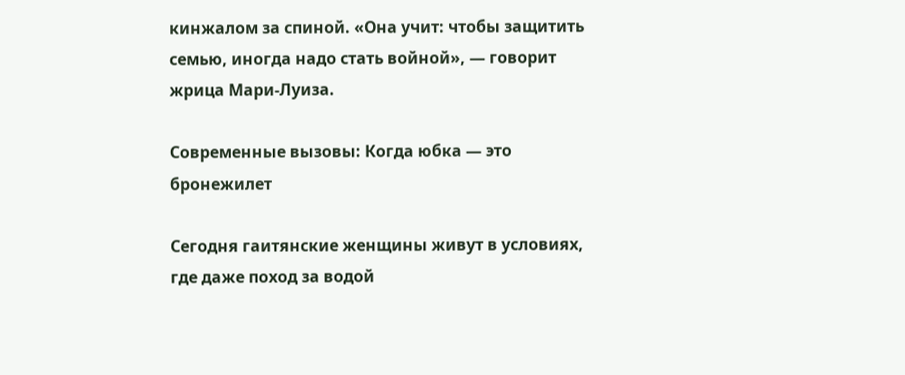кинжалом за спиной. «Она учит: чтобы защитить семью, иногда надо стать войной», — говорит жрица Мари-Луиза.

Современные вызовы: Когда юбка — это бронежилет

Сегодня гаитянские женщины живут в условиях, где даже поход за водой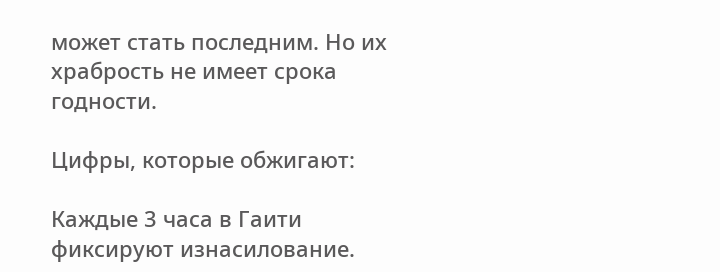может стать последним. Но их храбрость не имеет срока годности.

Цифры, которые обжигают:

Каждые 3 часа в Гаити фиксируют изнасилование.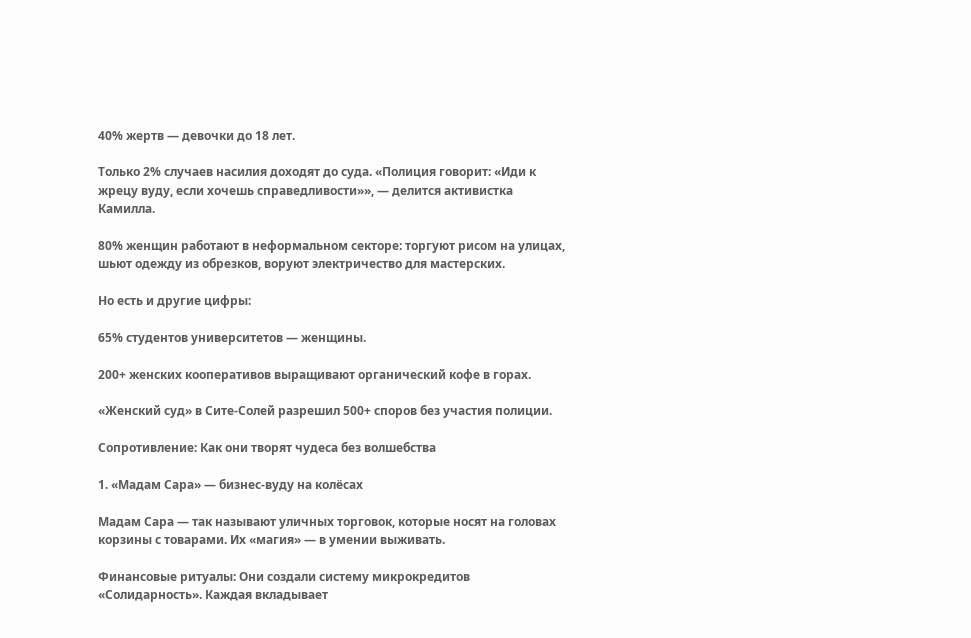40% жертв — девочки до 18 лет.

Только 2% случаев насилия доходят до суда. «Полиция говорит: «Иди к жрецу вуду, если хочешь справедливости»», — делится активистка Камилла.

80% женщин работают в неформальном секторе: торгуют рисом на улицах, шьют одежду из обрезков, воруют электричество для мастерских.

Но есть и другие цифры:

65% студентов университетов — женщины.

200+ женских кооперативов выращивают органический кофе в горах.

«Женский суд» в Сите-Солей разрешил 500+ споров без участия полиции.

Сопротивление: Как они творят чудеса без волшебства

1. «Мадам Сара» — бизнес-вуду на колёсах

Мадам Сара — так называют уличных торговок, которые носят на головах корзины с товарами. Их «магия» — в умении выживать.

Финансовые ритуалы: Они создали систему микрокредитов «Солидарность». Каждая вкладывает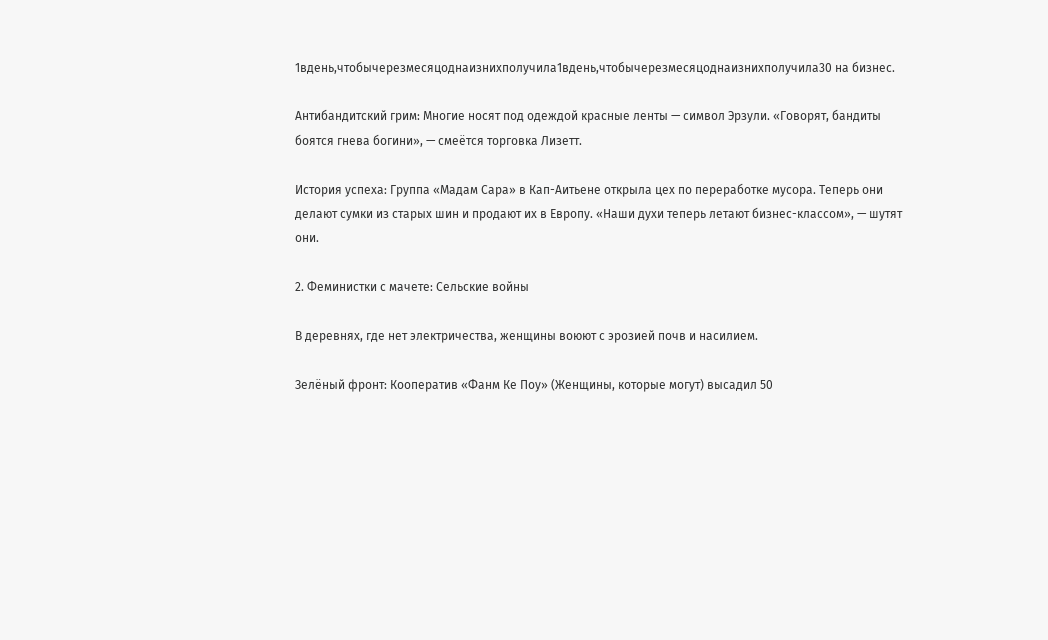1вдень,чтобычерезмесяцоднаизнихполучила1вдень,чтобычерезмесяцоднаизнихполучила30 на бизнес.

Антибандитский грим: Многие носят под одеждой красные ленты — символ Эрзули. «Говорят, бандиты боятся гнева богини», — смеётся торговка Лизетт.

История успеха: Группа «Мадам Сара» в Кап-Аитьене открыла цех по переработке мусора. Теперь они делают сумки из старых шин и продают их в Европу. «Наши духи теперь летают бизнес-классом», — шутят они.

2. Феминистки с мачете: Сельские войны

В деревнях, где нет электричества, женщины воюют с эрозией почв и насилием.

Зелёный фронт: Кооператив «Фанм Ке Поу» (Женщины, которые могут) высадил 50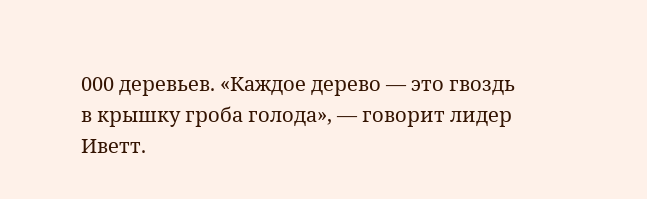000 деревьев. «Каждое дерево — это гвоздь в крышку гроба голода», — говорит лидер Иветт.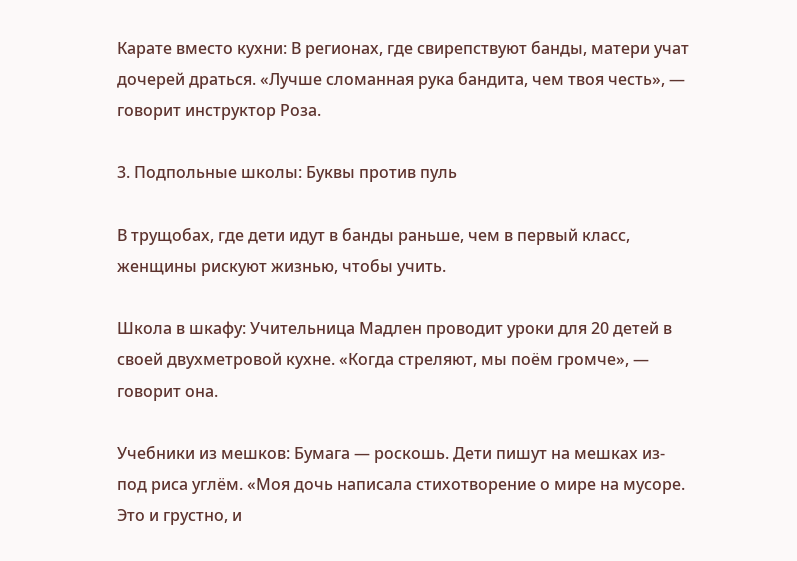Карате вместо кухни: В регионах, где свирепствуют банды, матери учат дочерей драться. «Лучше сломанная рука бандита, чем твоя честь», — говорит инструктор Роза.

3. Подпольные школы: Буквы против пуль

В трущобах, где дети идут в банды раньше, чем в первый класс, женщины рискуют жизнью, чтобы учить.

Школа в шкафу: Учительница Мадлен проводит уроки для 20 детей в своей двухметровой кухне. «Когда стреляют, мы поём громче», — говорит она.

Учебники из мешков: Бумага — роскошь. Дети пишут на мешках из-под риса углём. «Моя дочь написала стихотворение о мире на мусоре. Это и грустно, и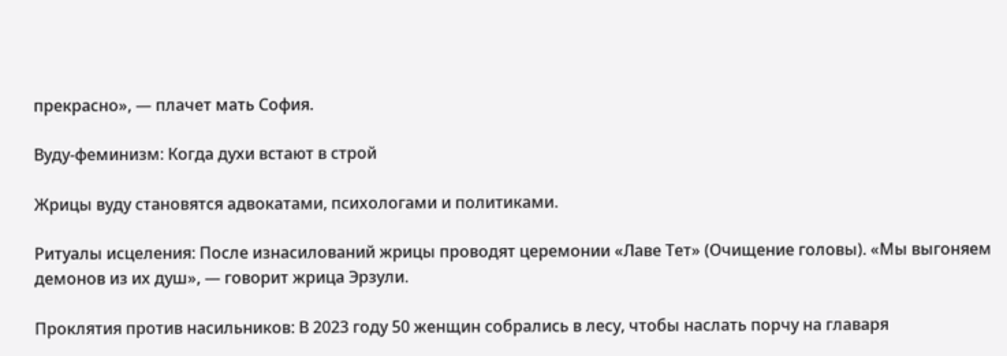прекрасно», — плачет мать София.

Вуду-феминизм: Когда духи встают в строй

Жрицы вуду становятся адвокатами, психологами и политиками.

Ритуалы исцеления: После изнасилований жрицы проводят церемонии «Лаве Тет» (Очищение головы). «Мы выгоняем демонов из их душ», — говорит жрица Эрзули.

Проклятия против насильников: В 2023 году 50 женщин собрались в лесу, чтобы наслать порчу на главаря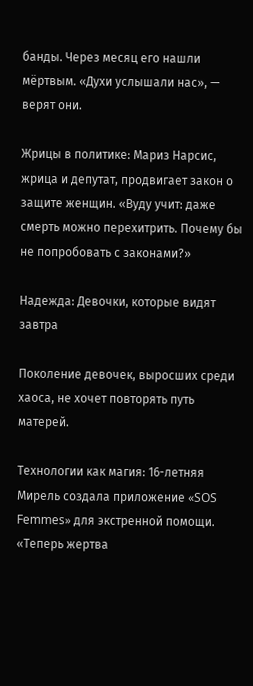банды. Через месяц его нашли мёртвым. «Духи услышали нас», — верят они.

Жрицы в политике: Мариз Нарсис, жрица и депутат, продвигает закон о защите женщин. «Вуду учит: даже смерть можно перехитрить. Почему бы не попробовать с законами?»

Надежда: Девочки, которые видят завтра

Поколение девочек, выросших среди хаоса, не хочет повторять путь матерей.

Технологии как магия: 16-летняя Мирель создала приложение «SOS Femmes» для экстренной помощи. «Теперь жертва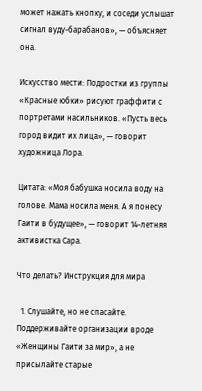может нажать кнопку, и соседи услышат сигнал вуду-барабанов», — объясняет она.

Искусство мести: Подростки из группы «Красные юбки» рисуют граффити с портретами насильников. «Пусть весь город видит их лица», — говорит художница Лора.

Цитата: «Моя бабушка носила воду на голове. Мама носила меня. А я понесу Гаити в будущее», — говорит 14-летняя активистка Сара.

Что делать? Инструкция для мира

  1. Слушайте, но не спасайте. Поддерживайте организации вроде «Женщины Гаити за мир», а не присылайте старые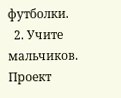футболки.
  2. Учите мальчиков. Проект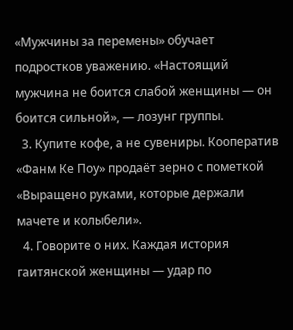«Мужчины за перемены» обучает подростков уважению. «Настоящий мужчина не боится слабой женщины — он боится сильной», — лозунг группы.
  3. Купите кофе, а не сувениры. Кооператив «Фанм Ке Поу» продаёт зерно с пометкой «Выращено руками, которые держали мачете и колыбели».
  4. Говорите о них. Каждая история гаитянской женщины — удар по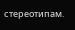стереотипам.